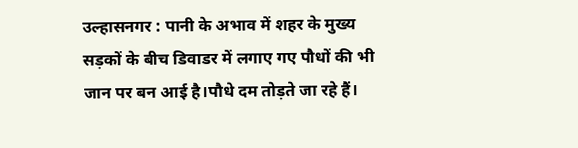उल्हासनगर : पानी के अभाव में शहर के मुख्य सड़कों के बीच डिवाडर में लगाए गए पौधों की भी जान पर बन आई है।पौधे दम तोड़ते जा रहे हैं।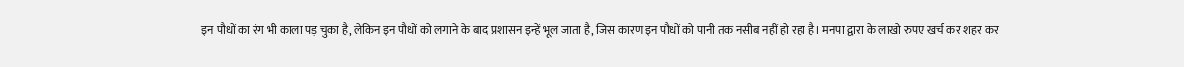इन पौधों का रंग भी काला पड़ चुका है, लेकिन इन पौधों को लगाने के बाद प्रशासन इन्हें भूल जाता है, जिस कारण इन पौधों को पानी तक नसीब नहीं हो रहा है। मनपा द्वारा के लाखो रुपए खर्च कर शहर कर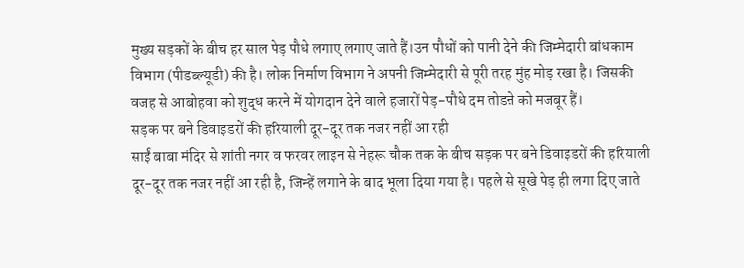मुख्य सड़कों के बीच हर साल पेड़ पौधे लगाए लगाए जाते हैं।उन पौधों को पानी देने की जिम्मेदारी बांधकाम विभाग (पीडब्ल्यूडी) की है। लोक निर्माण विभाग ने अपनी जिम्मेदारी से पूरी तरह मुंह मोड़ रखा है। जिसकी वजह से आबोहवा को शुद्ध करने में योगदान देने वाले हजारों पेड़-पौधे दम तोडऩे को मजबूर हैं।
सड़क पर बने डिवाइडरों की हरियाली दूर-दूर तक नजर नहीं आ रही
साईं बाबा मंदिर से शांती नगर व फरवर लाइन से नेहरू चौक तक के बीच सड़क पर बने डिवाइडरों की हरियाली दूर-दूर तक नजर नहीं आ रही है, जिन्हें लगाने के बाद भूला दिया गया है। पहले से सूखे पेड़ ही लगा दिए जाते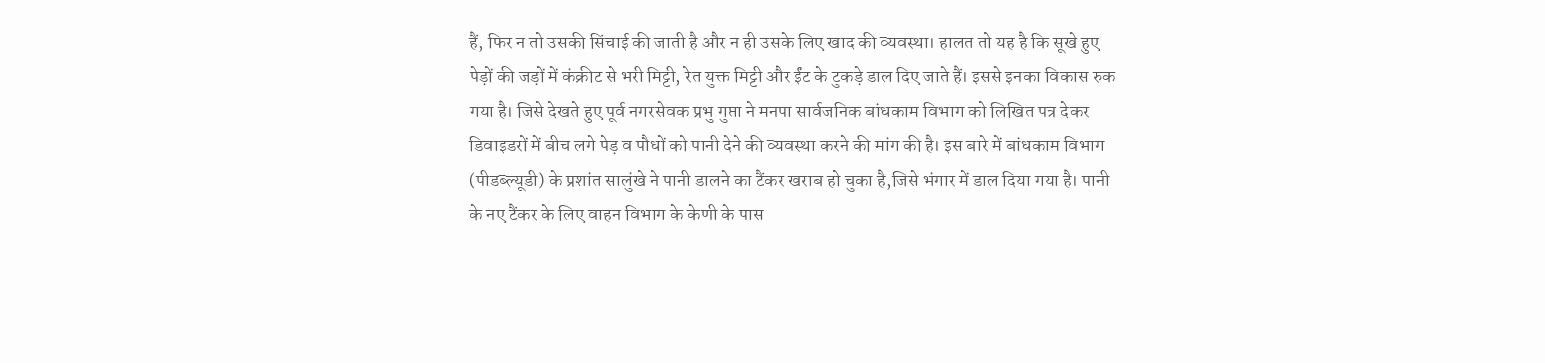हैं, फिर न तो उसकी सिंचाई की जाती है और न ही उसके लिए खाद की व्यवस्था। हालत तो यह है कि सूखे हुए पेड़ों की जड़ों में कंक्रीट से भरी मिट्टी, रेत युक्त मिट्टी और ईंट के टुकड़े डाल दिए जाते हैं। इससे इनका विकास रुक गया है। जिसे देखते हुए पूर्व नगरसेवक प्रभु गुप्ता ने मनपा सार्वजनिक बांधकाम विभाग को लिखित पत्र देकर डिवाइडरों में बीच लगे पेड़ व पौधों को पानी देने की व्यवस्था करने की मांग की है। इस बारे में बांधकाम विभाग (पीडब्ल्यूडी) के प्रशांत सालुंखे ने पानी डालने का टैंकर खराब हो चुका है,जिसे भंगार में डाल दिया गया है। पानी के नए टैंकर के लिए वाहन विभाग के केणी के पास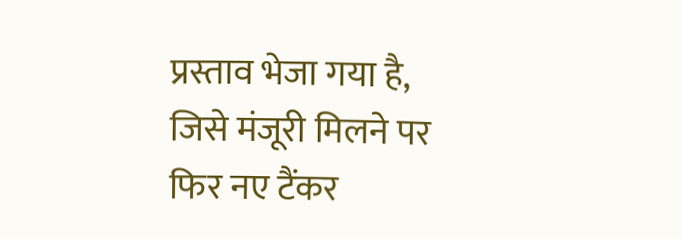प्रस्ताव भेजा गया है, जिसे मंजूरी मिलने पर फिर नए टैंकर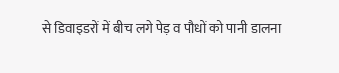से डिवाइडरों में बीच लगे पेड़ व पौधों को पानी डालना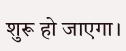शुरू हो जाएगा।